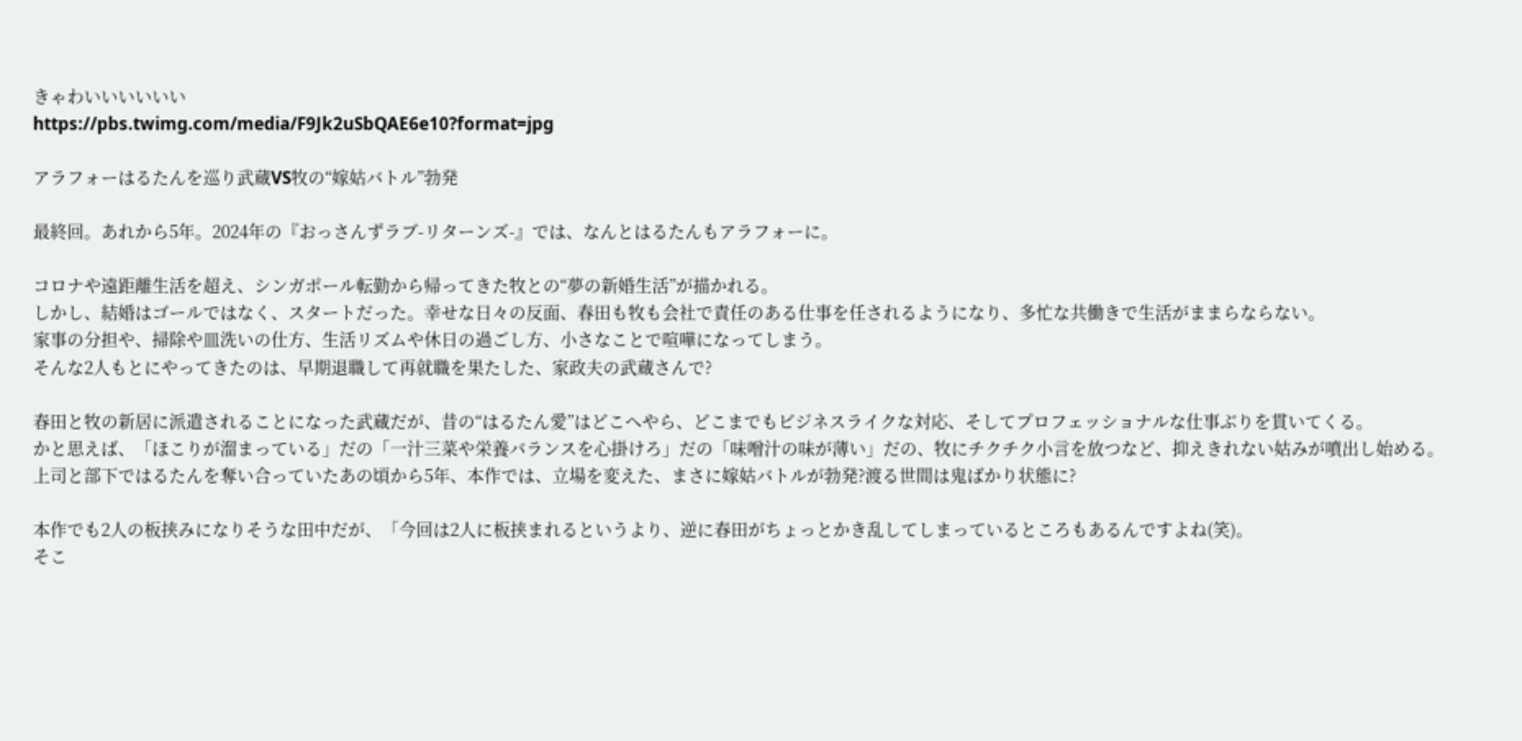きゃわいいいいいい
https://pbs.twimg.com/media/F9Jk2uSbQAE6e10?format=jpg

アラフォーはるたんを巡り武蔵VS牧の“嫁姑バトル”勃発

最終回。あれから5年。2024年の『おっさんずラブ-リターンズ-』では、なんとはるたんもアラフォーに。

コロナや遠距離生活を超え、シンガポール転勤から帰ってきた牧との“夢の新婚生活”が描かれる。
しかし、結婚はゴールではなく、スタートだった。幸せな日々の反面、春田も牧も会社で責任のある仕事を任されるようになり、多忙な共働きで生活がままらならない。
家事の分担や、掃除や皿洗いの仕方、生活リズムや休日の過ごし方、小さなことで喧嘩になってしまう。
そんな2人もとにやってきたのは、早期退職して再就職を果たした、家政夫の武蔵さんで?

春田と牧の新居に派遣されることになった武蔵だが、昔の“はるたん愛”はどこへやら、どこまでもビジネスライクな対応、そしてプロフェッショナルな仕事ぶりを貫いてくる。
かと思えば、「ほこりが溜まっている」だの「一汁三菜や栄養バランスを心掛けろ」だの「味噌汁の味が薄い」だの、牧にチクチク小言を放つなど、抑えきれない姑みが噴出し始める。
上司と部下ではるたんを奪い合っていたあの頃から5年、本作では、立場を変えた、まさに嫁姑バトルが勃発?渡る世間は鬼ばかり状態に?

本作でも2人の板挟みになりそうな田中だが、「今回は2人に板挟まれるというより、逆に春田がちょっとかき乱してしまっているところもあるんですよね(笑)。
そこ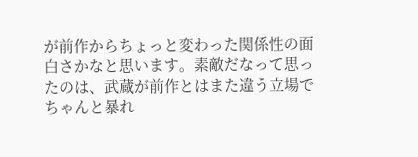が前作からちょっと変わった関係性の面白さかなと思います。素敵だなって思ったのは、武蔵が前作とはまた違う立場でちゃんと暴れ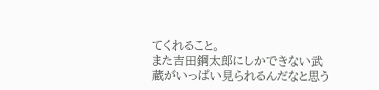てくれること。
また吉田鋼太郎にしかできない武蔵がいっぱい見られるんだなと思う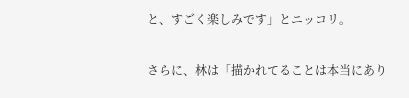と、すごく楽しみです」とニッコリ。

さらに、林は「描かれてることは本当にあり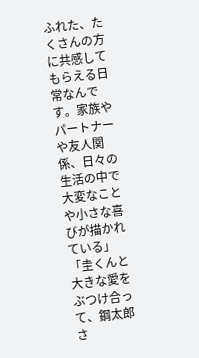ふれた、たくさんの方に共感してもらえる日常なんです。家族やパートナーや友人関係、日々の生活の中で大変なことや小さな喜びが描かれている」
「圭くんと大きな愛をぶつけ合って、鋼太郎さ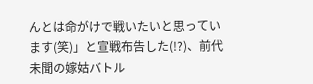んとは命がけで戦いたいと思っています(笑)」と宣戦布告した(!?)、前代未聞の嫁姑バトル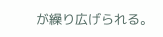が繰り広げられる。